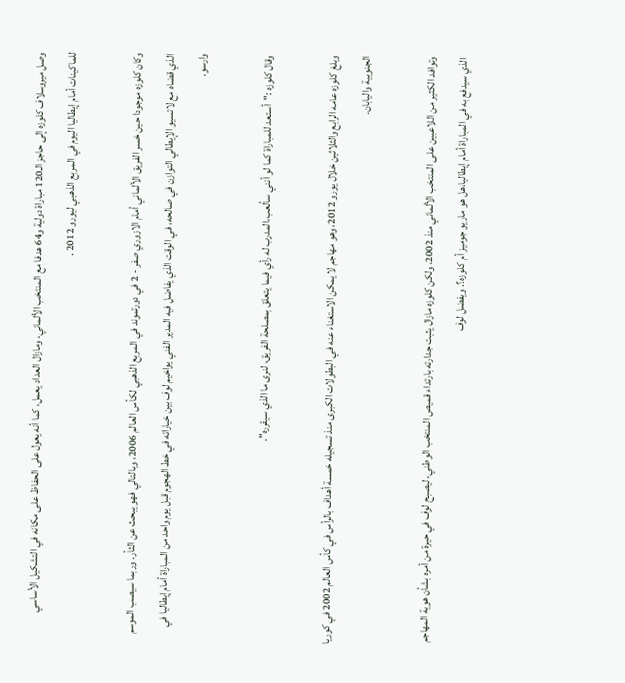وصل ميروسلاف كلوزه إلى حاجز الـ120 مباراة دولية و64 هدفا مع المنتخب الألماني، ومازال العداد يعمل، كما أنه يعول على الحفاظ على مكانه في التشكيل الأساسي للماكينات أمام إيطاليا اليوم في المربع الذهبي ليورو 2012 .

وكان كلوزه موجودا حين خسر الفريق الألماني أمام الازوري صفر - 2 في دورتموند في المربع الذهبي لكأس العالم 2006، وبالتالي فهو يبحث عن الثأر. وربما سيصب الموسم الذي قضاه مع لاتسيو الإيطالي التوازن في صالحه، في الوقت الذي يفاضل فيه المدير الفني يواخيم لوف بين خياراته في خط الهجوم قبل يوم واحد من المباراة أمام إيطاليا في وارسو.

وقال كلوزه :"أستعد للمباراة كما لو أنني سألعب،المدرب له رأي فيما يتعلق بمصلحة الفريق، لنرى ما الذي سيقرره".

وبلغ كلوزه عامه الرابع والثلاثين خلال يورو 2012، وهو مهاجم لا يمكن الاستغناء عنه في البطولات الكبرى منذ تسجيله خمسة أهداف بالرأس في كأس العالم 2002 في كوريا الجنوبية واليابان.

وتوافد الكثير من اللاعبين على المنتخب الألماني منذ 2002، ولكن كلوزه مازال يثبت جدارته بارتداء قميص المنتخب الوطني، ليصبح لوف في حيرة من أمره بشأن هوية المهاجم الذي سيدفع به في المباراة أمام إيطاليا،هل هو ماريو جوميز أم كلوزه؟. ويفضل لوف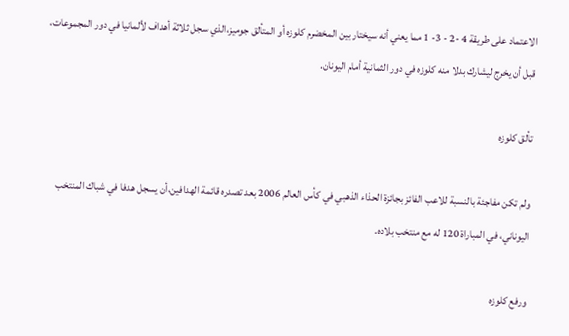الاعتماد على طريقة 4 -2 - 3- 1 مما يعني أنه سيختار بين المخضرم كلوزه أو المتألق جوميز،الذي سجل ثلاثة أهداف لألمانيا في دور المجموعات، قبل أن يخرج ليشارك بدلا منه كلوزه في دور الثمانية أمام اليونان.

تألق كلوزه

ولم تكن مفاجئة بالنسبة للاعب الفائز بجائزة الحذاء الذهبي في كأس العالم 2006 بعد تصدره قائمة الهدافين،أن يسجل هدفا في شباك المنتخب اليوناني، في المباراة 120 له مع منتخب بلاده.

ورفع كلوزه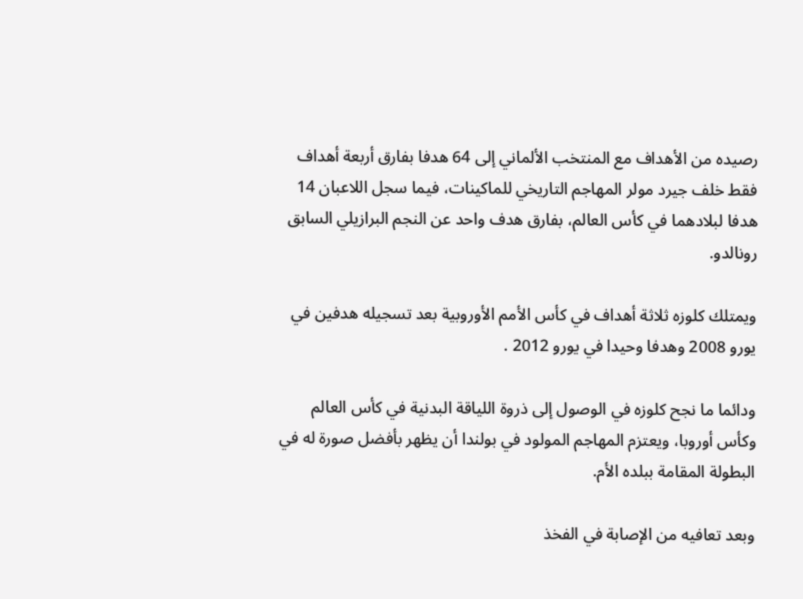رصيده من الأهداف مع المنتخب الألماني إلى 64 هدفا بفارق أربعة أهداف فقط خلف جيرد مولر المهاجم التاريخي للماكينات، فيما سجل اللاعبان 14 هدفا لبلادهما في كأس العالم، بفارق هدف واحد عن النجم البرازيلي السابق رونالدو.

ويمتلك كلوزه ثلاثة أهداف في كأس الأمم الأوروبية بعد تسجيله هدفين في يورو 2008 وهدفا وحيدا في يورو 2012 .

ودائما ما نجح كلوزه في الوصول إلى ذروة اللياقة البدنية في كأس العالم وكأس أوروبا، ويعتزم المهاجم المولود في بولندا أن يظهر بأفضل صورة له في البطولة المقامة ببلده الأم.

وبعد تعافيه من الإصابة في الفخذ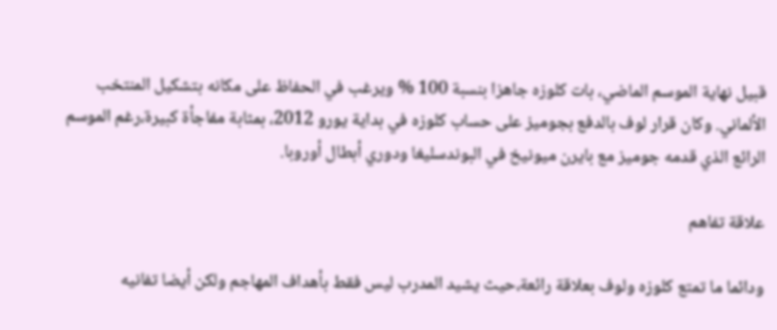قبيل نهاية الموسم الماضي، بات كلوزه جاهزا بنسبة 100 % ويرغب في الحفاظ على مكانه بتشكيل المنتخب الألماني. وكان قرار لوف بالدفع بجوميز على حساب كلوزه في بداية يورو 2012، بمثابة مفاجأة كبيرة،رغم الموسم الرائع الذي قدمه جوميز مع بايرن ميونيخ في البوندسليغا ودوري أبطال أوروبا.

علاقة تفاهم

ودائما ما تمتع كلوزه ولوف بعلاقة رائعة،حيث يشيد المدرب ليس فقط بأهداف المهاجم ولكن أيضا تفانيه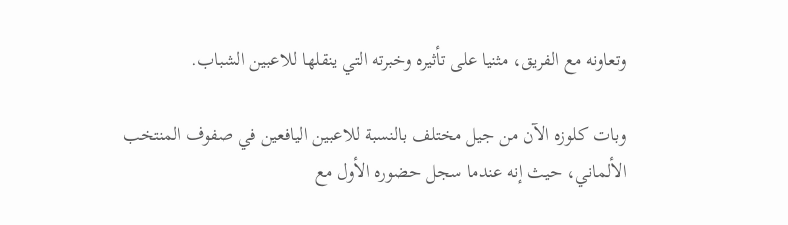وتعاونه مع الفريق، مثنيا على تأثيره وخبرته التي ينقلها للاعبين الشباب.

وبات كلوزه الآن من جيل مختلف بالنسبة للاعبين اليافعين في صفوف المنتخب الألماني، حيث إنه عندما سجل حضوره الأول مع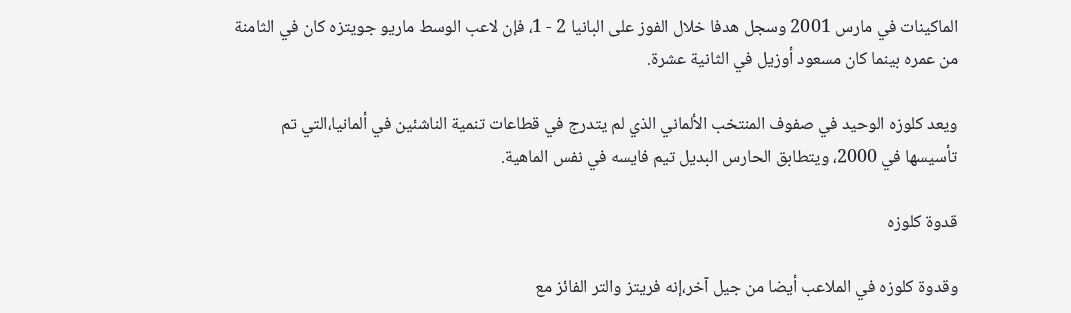الماكينات في مارس 2001 وسجل هدفا خلال الفوز على البانيا 2 - 1، فإن لاعب الوسط ماريو جويتزه كان في الثامنة من عمره بينما كان مسعود أوزيل في الثانية عشرة.

ويعد كلوزه الوحيد في صفوف المنتخب الألماني الذي لم يتدرج في قطاعات تنمية الناشئين في ألمانيا،التي تم تأسيسها في 2000، ويتطابق الحارس البديل تيم فايسه في نفس الماهية.

قدوة كلوزه

وقدوة كلوزه في الملاعب أيضا من جيل آخر،إنه فريتز والتر الفائز مع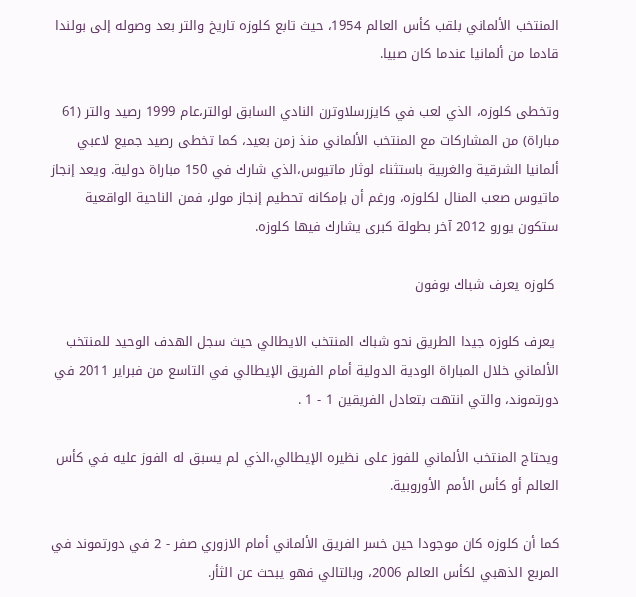المنتخب الألماني بلقب كأس العالم 1954، حيث تابع كلوزه تاريخ والتر بعد وصوله إلى بولندا قادما من ألمانيا عندما كان صبيا.

وتخطى كلوزه، الذي لعب في كايزرسلاوترن النادي السابق لوالتر،عام 1999 رصيد والتر (61 مباراة) من المشاركات مع المنتخب الألماني منذ زمن بعيد، كما تخطى رصيد جميع لاعبي ألمانيا الشرقية والغربية باستثناء لوثار ماتيوس،الذي شارك في 150 مباراة دولية. ويعد إنجاز ماتيوس صعب المنال لكلوزه، ورغم أن بإمكانه تحطيم إنجاز مولر، فمن الناحية الواقعية ستكون يورو 2012 آخر بطولة كبرى يشارك فيها كلوزه.

 كلوزه يعرف شباك بوفون

 يعرف كلوزه جيدا الطريق نحو شباك المنتخب الايطالي حيث سجل الهدف الوحيد للمنتخب الألماني خلال المباراة الودية الدولية أمام الفريق الإيطالي في التاسع من فبراير 2011 في دورتموند، والتي انتهت بتعادل الفريقين 1 - 1 .

ويحتاج المنتخب الألماني للفوز على نظيره الإيطالي،الذي لم يسبق له الفوز عليه في كأس العالم أو كأس الأمم الأوروبية.

كما أن كلوزه كان موجودا حين خسر الفريق الألماني أمام الازوري صفر - 2 في دورتموند في المربع الذهبي لكأس العالم 2006، وبالتالي فهو يبحث عن الثأر.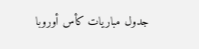جدول مباريات كأس أوروبا